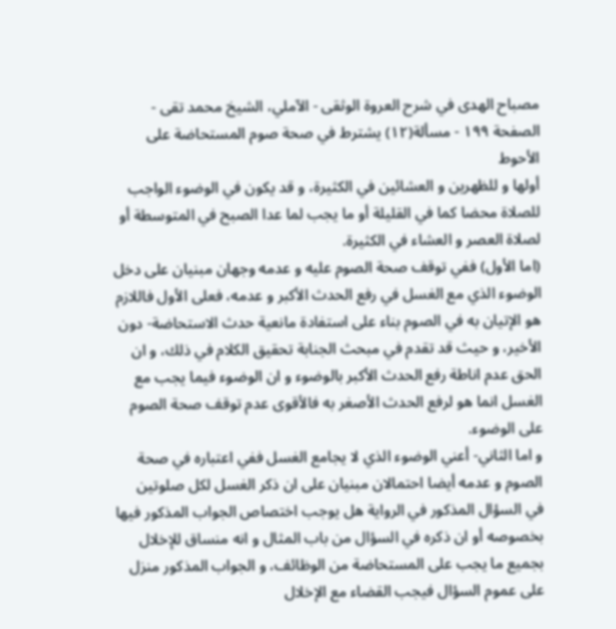مصباح الهدى في شرح العروة الوثقى - الآملي، الشيخ محمد تقى - الصفحة ١٩٩ - مسألة(١٢) يشترط في صحة صوم المستحاضة على الأحوط
أولها و للظهرين و العشائين في الكثيرة، و قد يكون في الوضوء الواجب للصلاة محضا كما في القليلة أو ما يجب لما عدا الصبح في المتوسطة أو لصلاة العصر و العشاء في الكثيرة.
(اما الأول) ففي توقف صحة الصوم عليه و عدمه وجهان مبنيان على دخل الوضوء الذي مع الغسل في رفع الحدث الأكبر و عدمه، فعلى الأول فاللازم هو الإتيان به في الصوم بناء على استفادة مانعية حدث الاستحاضة- دون الأخير، و حيث قد تقدم في مبحث الجنابة تحقيق الكلام في ذلك، و ان الحق عدم اناطة رفع الحدث الأكبر بالوضوء و ان الوضوء فيما يجب مع الغسل انما هو لرفع الحدث الأصغر به فالأقوى عدم توقف صحة الصوم على الوضوء.
و اما الثاني- أعني الوضوء الذي لا يجامع الغسل ففي اعتباره في صحة الصوم و عدمه أيضا احتمالان مبنيان على ان ذكر الغسل لكل صلوتين في السؤال المذكور في الرواية هل يوجب اختصاص الجواب المذكور فيها بخصوصه أو ان ذكره في السؤال من باب المثال و انه منساق للإخلال بجميع ما يجب على المستحاضة من الوظائف، و الجواب المذكور منزل على عموم السؤال فيجب القضاء مع الإخلال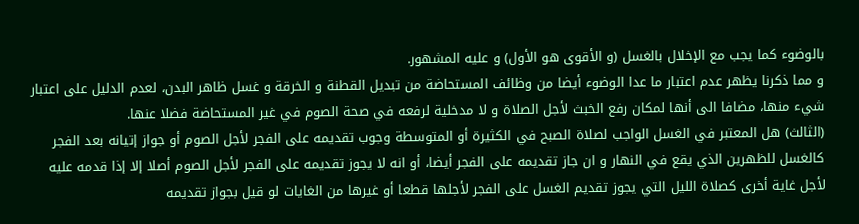بالوضوء كما يجب مع الإخلال بالغسل (و الأقوى هو الأول) و عليه المشهور.
و مما ذكرنا يظهر عدم اعتبار ما عدا الوضوء أيضا من وظائف المستحاضة من تبديل القطنة و الخرقة و غسل ظاهر البدن، لعدم الدليل على اعتبار شيء منها، مضافا الى أنها لمكان رفع الخبث لأجل الصلاة و لا مدخلية لرفعه في صحة الصوم في غير المستحاضة فضلا عنها.
(الثالث) هل المعتبر في الغسل الواجب لصلاة الصبح في الكثيرة أو المتوسطة وجوب تقديمه على الفجر لأجل الصوم أو جواز إتيانه بعد الفجر كالغسل للظهرين الذي يقع في النهار و ان جاز تقديمه على الفجر أيضا، أو انه لا يجوز تقديمه على الفجر لأجل الصوم أصلا إلا إذا قدمه عليه لأجل غاية أخرى كصلاة الليل التي يجوز تقديم الغسل على الفجر لأجلها قطعا أو غيرها من الغايات لو قيل بجواز تقديمه